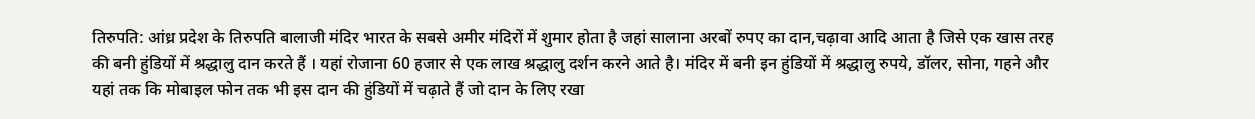तिरुपति: आंध्र प्रदेश के तिरुपति बालाजी मंदिर भारत के सबसे अमीर मंदिरों में शुमार होता है जहां सालाना अरबों रुपए का दान,चढ़ावा आदि आता है जिसे एक खास तरह की बनी हुंडियों में श्रद्धालु दान करते हैं । यहां रोजाना 60 हजार से एक लाख श्रद्धालु दर्शन करने आते है। मंदिर में बनी इन हुंडियों में श्रद्धालु रुपये, डॉलर, सोना, गहने और यहां तक कि मोबाइल फोन तक भी इस दान की हुंडियों में चढ़ाते हैं जो दान के लिए रखा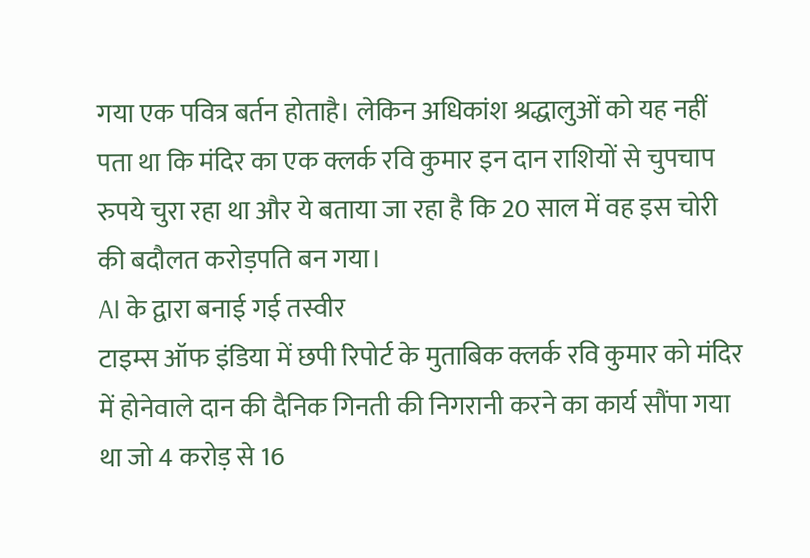गया एक पवित्र बर्तन होताहै। लेकिन अधिकांश श्रद्धालुओं को यह नहीं पता था कि मंदिर का एक क्लर्क रवि कुमार इन दान राशियों से चुपचाप रुपये चुरा रहा था और ये बताया जा रहा है कि 20 साल में वह इस चोरी की बदौलत करोड़पति बन गया।
AI के द्वारा बनाई गई तस्वीर
टाइम्स ऑफ इंडिया में छपी रिपोर्ट के मुताबिक क्लर्क रवि कुमार को मंदिर में होनेवाले दान की दैनिक गिनती की निगरानी करने का कार्य सौंपा गया था जो 4 करोड़ से 16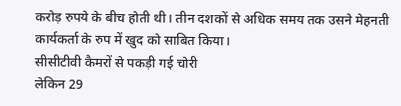करोड़ रुपये के बीच होती थी। तीन दशकों से अधिक समय तक उसने मेहनती कार्यकर्ता के रुप में खुद को साबित किया।
सीसीटीवी कैमरों से पकड़ी गई चोरी
लेकिन 29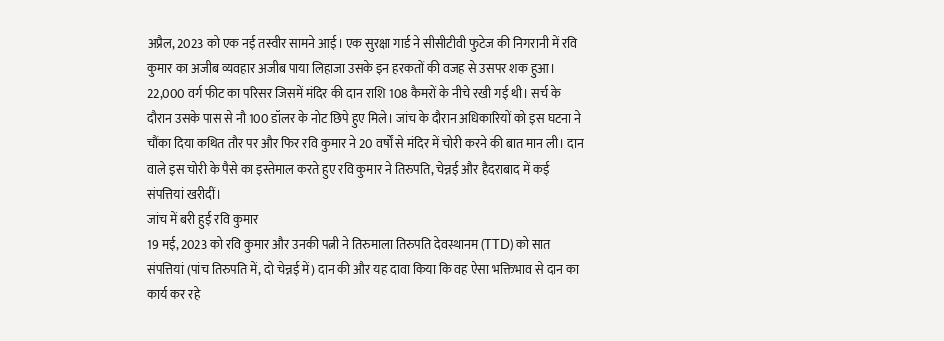अप्रैल, 2023 को एक नई तस्वीर सामने आई। एक सुरक्षा गार्ड ने सीसीटीवी फुटेज की निगरानी में रवि कुमार का अजीब व्यवहार अजीब पाया लिहाजा उसके इन हरकतों की वजह से उसपर शक हुआ। 22,000 वर्ग फीट का परिसर जिसमें मंदिर की दान राशि 108 कैमरों के नीचे रखी गई थी। सर्च के दौरान उसके पास से नौ 100 डॉलर के नोट छिपे हुए मिले। जांच के दौरान अधिकारियों को इस घटना ने चौंका दिया कथित तौर पर और फिर रवि कुमार ने 20 वर्षों से मंदिर में चोरी करने की बात मान ली। दान वाले इस चोरी के पैसे का इस्तेमाल करते हुए रवि कुमार ने तिरुपति, चेन्नई और हैदराबाद में कई संपत्तियां खरीदीं।
जांच में बरी हुई रवि कुमार
19 मई, 2023 को रवि कुमार और उनकी पत्नी ने तिरुमाला तिरुपति देवस्थानम (TTD) को सात संपत्तियां (पांच तिरुपति में, दो चेन्नई में) दान की और यह दावा किया कि वह ऐसा भक्तिभाव से दान का कार्य कर रहे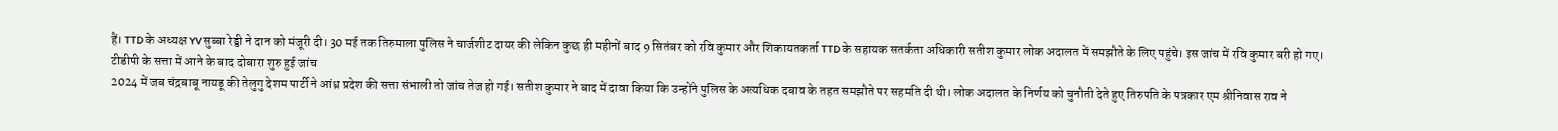हैं। TTD के अध्यक्ष YV सुब्बा रेड्डी ने दान को मंजूरी दी। 30 मई तक तिरुमाला पुलिस ने चार्जशीट दायर की लेकिन कुछ ही महीनों बाद 9 सितंबर को रवि कुमार और शिकायतकर्ता TTD के सहायक सतर्कता अधिकारी सतीश कुमार लोक अदालत में समझौते के लिए पहुंचे। इस जांच में रवि कुमार बरी हो गए।
टीडीपी के सत्ता में आने के बाद दोबारा शुरु हुई जांच
2024 में जब चंद्रबाबू नायडू की तेलुगु देशम पार्टी ने आंध्र प्रदेश की सत्ता संभाली तो जांच तेज हो गई। सतीश कुमार ने बाद में दावा किया कि उन्होंने पुलिस के अत्यधिक दबाव के तहत समझौते पर सहमति दी थी। लोक अदालत के निर्णय को चुनौती देते हुए तिरुपति के पत्रकार एम श्रीनिवास राव ने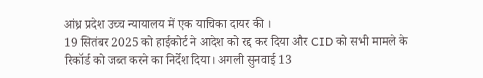आंध्र प्रदेश उच्च न्यायालय में एक याचिका दायर की ।
19 सितंबर 2025 को हाईकोर्ट ने आदेश को रद्द कर दिया और CID को सभी मामले के रिकॉर्ड को जब्त करने का निर्देश दिया। अगली सुनवाई 13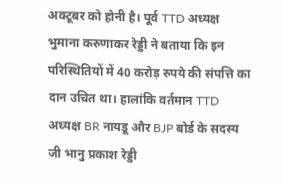अक्टूबर को होनी है। पूर्व TTD अध्यक्ष भुमाना करुणाकर रेड्डी ने बताया कि इन परिस्थितियों में 40 करोड़ रुपये की संपत्ति का दान उचित था। हालांकि वर्तमान TTD अध्यक्ष BR नायडू और BJP बोर्ड के सदस्य जी भानु प्रकाश रेड्डी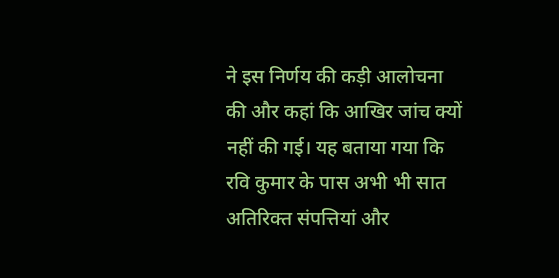ने इस निर्णय की कड़ी आलोचना की और कहां कि आखिर जांच क्यों नहीं की गई। यह बताया गया कि रवि कुमार के पास अभी भी सात अतिरिक्त संपत्तियां और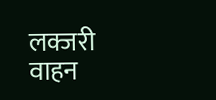लक्जरी वाहन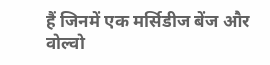हैं जिनमें एक मर्सिडीज बेंज और वोल्वो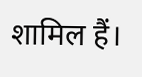शामिल हैं।